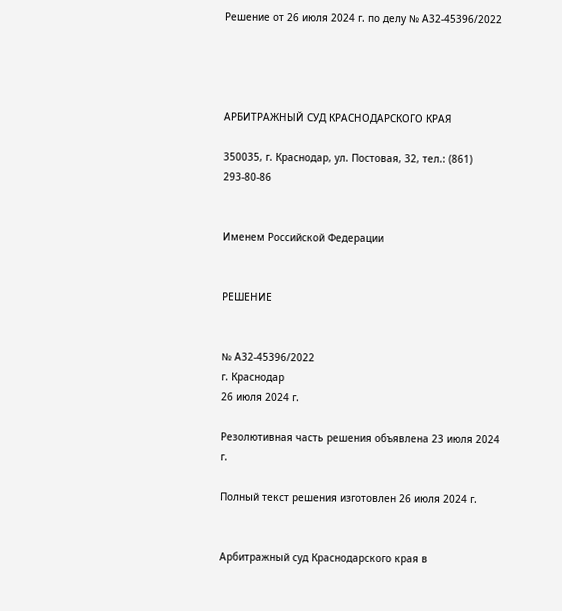Решение от 26 июля 2024 г. по делу № А32-45396/2022




АРБИТРАЖНЫЙ СУД КРАСНОДАРСКОГО КРАЯ

350035, г. Краснодар, ул. Постовая, 32, тел.: (861) 293-80-86


Именем Российской Федерации


РЕШЕНИЕ


№ А32-45396/2022
г. Краснодар
26 июля 2024 г.

Резолютивная часть решения объявлена 23 июля 2024 г.

Полный текст решения изготовлен 26 июля 2024 г.


Арбитражный суд Краснодарского края в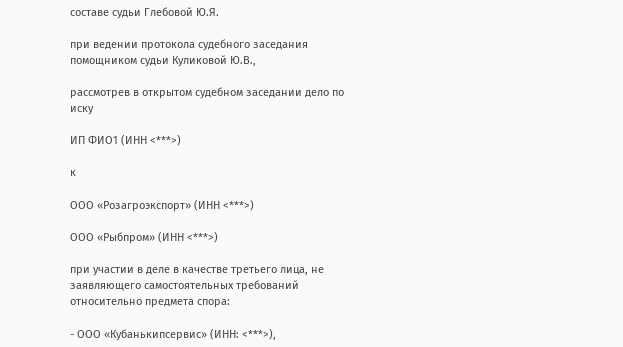составе судьи Глебовой Ю.Я.

при ведении протокола судебного заседания помощником судьи Куликовой Ю.В.,

рассмотрев в открытом судебном заседании дело по иску

ИП ФИО1 (ИНН <***>)

к

ООО «Розагроэкспорт» (ИНН <***>)

ООО «Рыбпром» (ИНН <***>)

при участии в деле в качестве третьего лица, не заявляющего самостоятельных требований относительно предмета спора:

- ООО «Кубанькипсервис» (ИНН: <***>),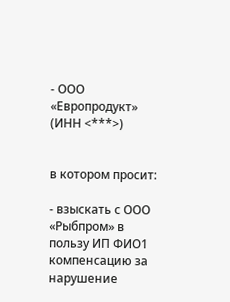- ООО «Европродукт» (ИНН <***>)


в котором просит:

- взыскать с ООО «Рыбпром» в пользу ИП ФИО1 компенсацию за нарушение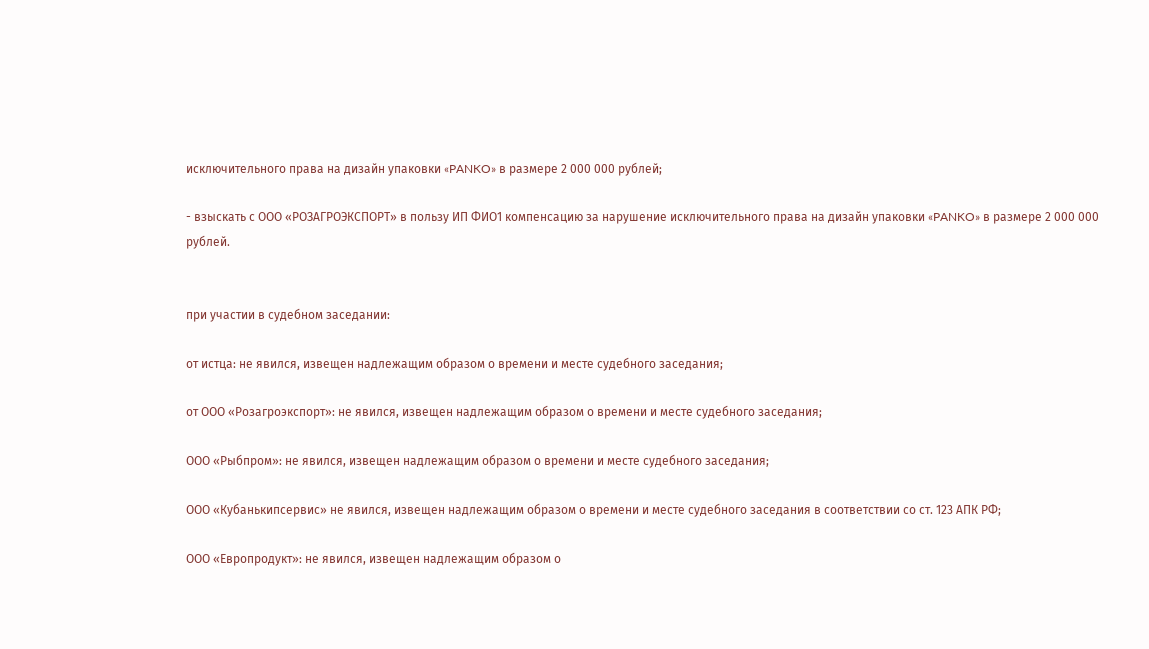исключительного права на дизайн упаковки «PANKO» в размере 2 000 000 рублей;

- взыскать с ООО «РОЗАГРОЭКСПОРТ» в пользу ИП ФИО1 компенсацию за нарушение исключительного права на дизайн упаковки «PANKO» в размере 2 000 000 рублей.


при участии в судебном заседании:

от истца: не явился, извещен надлежащим образом о времени и месте судебного заседания;

от ООО «Розагроэкспорт»: не явился, извещен надлежащим образом о времени и месте судебного заседания;

ООО «Рыбпром»: не явился, извещен надлежащим образом о времени и месте судебного заседания;

ООО «Кубанькипсервис» не явился, извещен надлежащим образом о времени и месте судебного заседания в соответствии со ст. 123 АПК РФ;

ООО «Европродукт»: не явился, извещен надлежащим образом о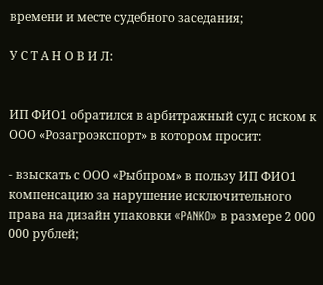времени и месте судебного заседания;

У С Т А Н О В И Л:


ИП ФИО1 обратился в арбитражный суд с иском к ООО «Розагроэкспорт» в котором просит:

- взыскать с ООО «Рыбпром» в пользу ИП ФИО1 компенсацию за нарушение исключительного права на дизайн упаковки «PANKO» в размере 2 000 000 рублей;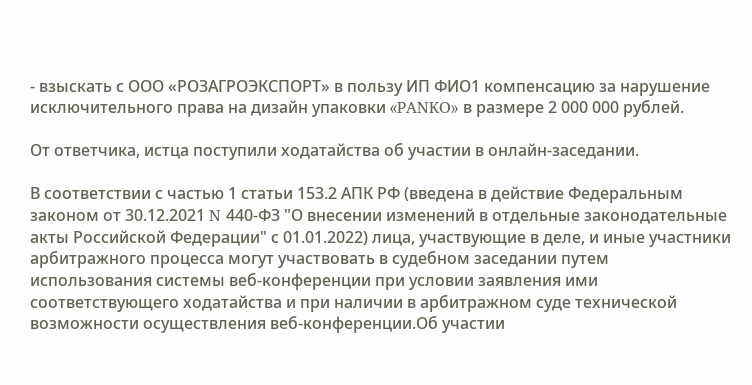- взыскать с ООО «РОЗАГРОЭКСПОРТ» в пользу ИП ФИО1 компенсацию за нарушение исключительного права на дизайн упаковки «PANKO» в размере 2 000 000 рублей.

От ответчика, истца поступили ходатайства об участии в онлайн-заседании.

В соответствии с частью 1 статьи 153.2 АПК РФ (введена в действие Федеральным законом от 30.12.2021 N 440-ФЗ "О внесении изменений в отдельные законодательные акты Российской Федерации" с 01.01.2022) лица, участвующие в деле, и иные участники арбитражного процесса могут участвовать в судебном заседании путем использования системы веб-конференции при условии заявления ими соответствующего ходатайства и при наличии в арбитражном суде технической возможности осуществления веб-конференции.Об участии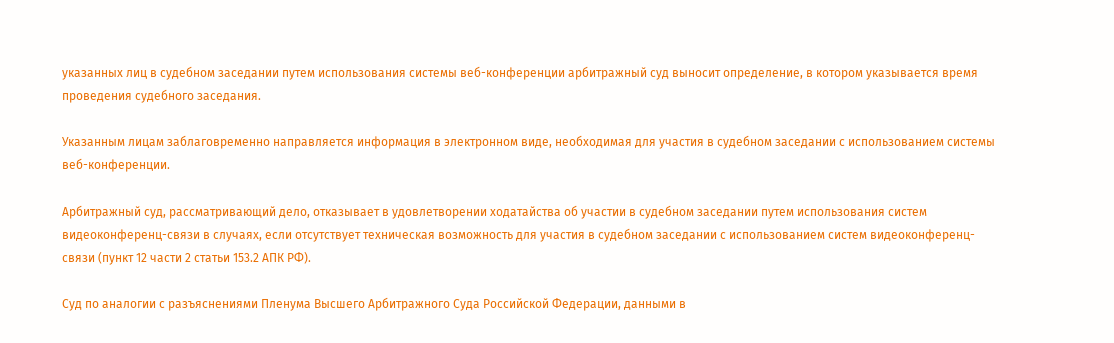указанных лиц в судебном заседании путем использования системы веб-конференции арбитражный суд выносит определение, в котором указывается время проведения судебного заседания.

Указанным лицам заблаговременно направляется информация в электронном виде, необходимая для участия в судебном заседании с использованием системы веб-конференции.

Арбитражный суд, рассматривающий дело, отказывает в удовлетворении ходатайства об участии в судебном заседании путем использования систем видеоконференц-связи в случаях, если отсутствует техническая возможность для участия в судебном заседании с использованием систем видеоконференц-связи (пункт 12 части 2 статьи 153.2 АПК РФ).

Суд по аналогии с разъяснениями Пленума Высшего Арбитражного Суда Российской Федерации, данными в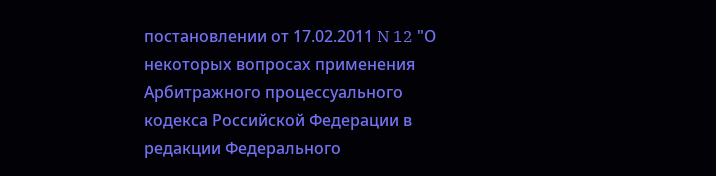постановлении от 17.02.2011 N 12 "О некоторых вопросах применения Арбитражного процессуального кодекса Российской Федерации в редакции Федерального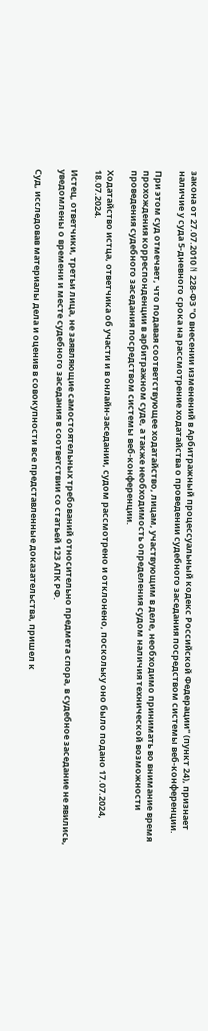закона от 27.07.2010 N 228-ФЗ "О внесении изменений в Арбитражный процессуальный кодекс Российской Федерации" (пункт 24), признает наличие у суда 5-дневного срока на рассмотрение ходатайства о проведении судебного заседания посредством системы веб-конференции.

При этом суд отмечает, что подавая соответствующее ходатайство, лицам, участвующим в деле, необходимо принимать во внимание время прохождения корреспонденции в арбитражном суде, а также необходимость определения судом наличия технической возможности проведения судебного заседания посредством системы веб-конференции.

Ходатайство истца, ответчика об участи и в онлайн-заседании, судом рассмотрено и отклонено, поскольку оно было подано 17.07.2024, 18.07.2024.

Истец, ответчики, третьи лица, не заявляющие самостоятельных требований относительно предмета спора, в судебное заседание не явились, уведомлены о времени и месте судебного заседания в соответствии со статьей 123 АПК РФ.

Суд, исследовав материалы дела и оценив в совокупности все представленные доказательства, пришел к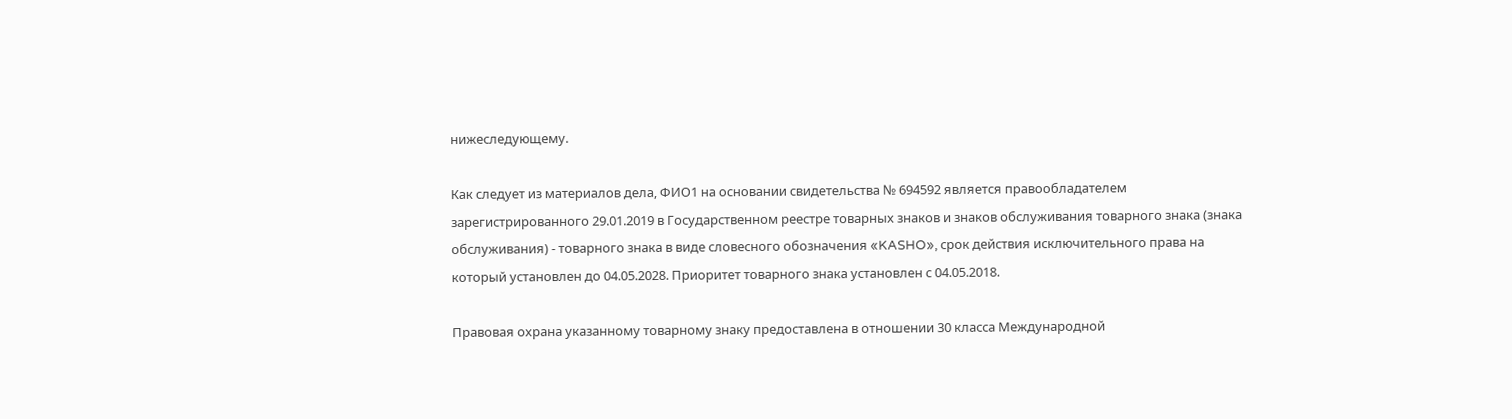нижеследующему.

Как следует из материалов дела, ФИО1 на основании свидетельства № 694592 является правообладателем зарегистрированного 29.01.2019 в Государственном реестре товарных знаков и знаков обслуживания товарного знака (знака обслуживания) - товарного знака в виде словесного обозначения «KASHO», срок действия исключительного права на который установлен до 04.05.2028. Приоритет товарного знака установлен с 04.05.2018.

Правовая охрана указанному товарному знаку предоставлена в отношении 30 класса Международной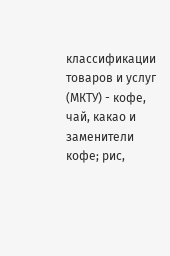классификации товаров и услуг (МКТУ) - кофе, чай, какао и заменители кофе; рис,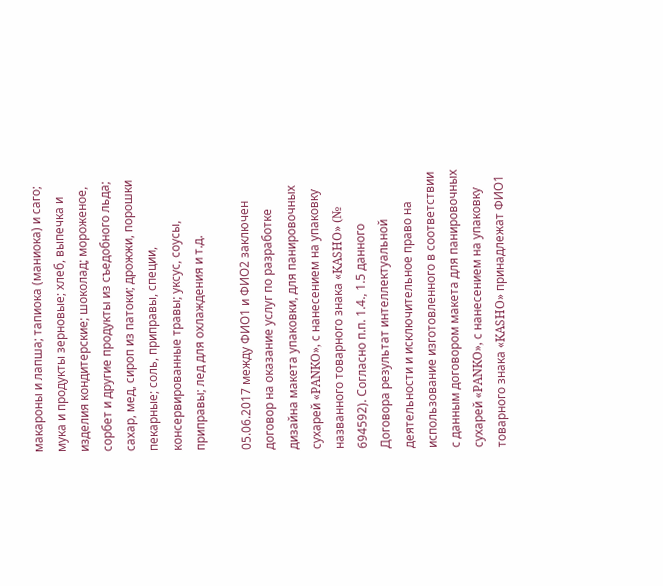макароны и лапша; тапиока (маниока) и саго; мука и продукты зерновые; хлеб, выпечка и изделия кондитерские; шоколад; мороженое, сорбет и другие продукты из съедобного льда; сахар, мед, сироп из патоки; дрожжи, порошки пекарные; соль, приправы, специи, консервированные травы; уксус, соусы, приправы; лед для охлаждения и т.д.

05.06.2017 между ФИО1 и ФИО2 заключен договор на оказание услуг по разработке дизайна макета упаковки, для панировочных сухарей «PANKO», с нанесением на упаковку названного товарного знака «KASHO» (№ 694592). Согласно п.п. 1.4., 1.5 данного Договора результат интеллектуальной деятельности и исключительное право на использование изготовленного в соответствии с данным договором макета для панировочных сухарей «PANKO», с нанесением на упаковку товарного знака «KASHO» принадлежат ФИО1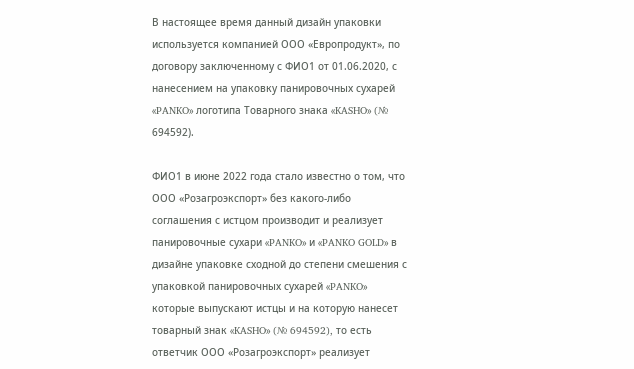В настоящее время данный дизайн упаковки используется компанией ООО «Европродукт», по договору заключенному с ФИО1 от 01.06.2020, с нанесением на упаковку панировочных сухарей «PANKO» логотипа Товарного знака «KASHO» (№ 694592).

ФИО1 в июне 2022 года стало известно о том, что ООО «Розагроэкспорт» без какого-либо соглашения с истцом производит и реализует панировочные сухари «PANKO» и «PANKO GOLD» в дизайне упаковке сходной до степени смешения с упаковкой панировочных сухарей «PANKO» которые выпускают истцы и на которую нанесет товарный знак «KASHO» (№ 694592), то есть ответчик ООО «Розагроэкспорт» реализует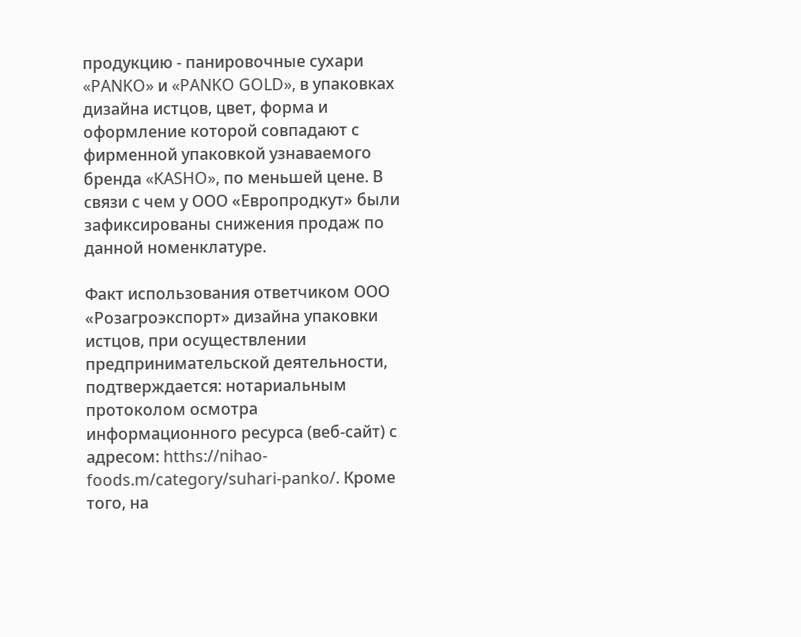продукцию - панировочные сухари «PANKO» и «PANKO GOLD», в упаковках дизайна истцов, цвет, форма и оформление которой совпадают с фирменной упаковкой узнаваемого бренда «KASHO», по меньшей цене. В связи с чем у ООО «Европродкут» были зафиксированы снижения продаж по данной номенклатуре.

Факт использования ответчиком ООО «Розагроэкспорт» дизайна упаковки истцов, при осуществлении предпринимательской деятельности, подтверждается: нотариальным протоколом осмотра информационного ресурса (веб-сайт) с адресом: htths://nihao-foods.m/category/suhari-panko/. Кроме того, на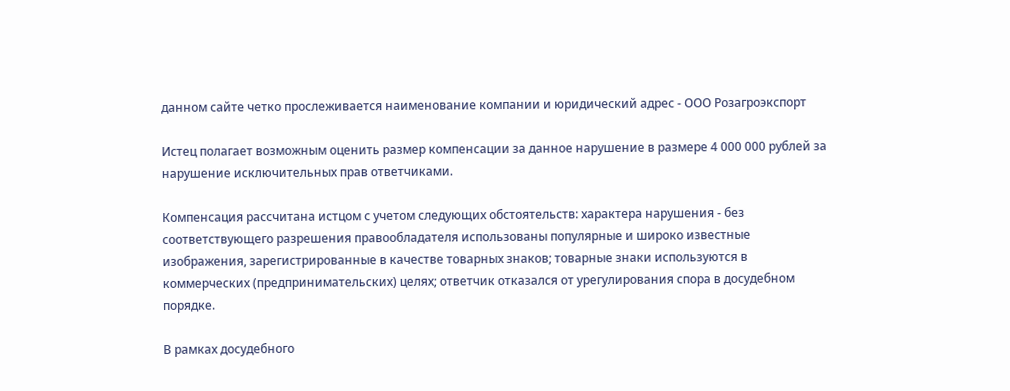данном сайте четко прослеживается наименование компании и юридический адрес - ООО Розагроэкспорт

Истец полагает возможным оценить размер компенсации за данное нарушение в размере 4 000 000 рублей за нарушение исключительных прав ответчиками.

Компенсация рассчитана истцом с учетом следующих обстоятельств: характера нарушения - без соответствующего разрешения правообладателя использованы популярные и широко известные изображения, зарегистрированные в качестве товарных знаков; товарные знаки используются в коммерческих (предпринимательских) целях; ответчик отказался от урегулирования спора в досудебном порядке.

В рамках досудебного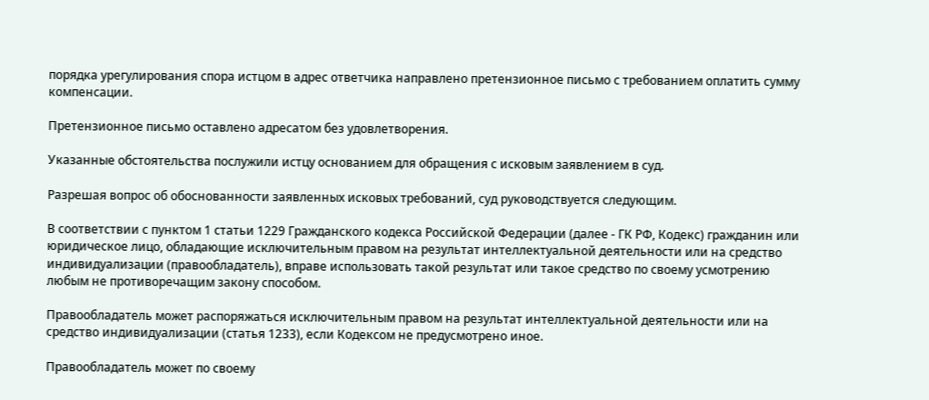порядка урегулирования спора истцом в адрес ответчика направлено претензионное письмо с требованием оплатить сумму компенсации.

Претензионное письмо оставлено адресатом без удовлетворения.

Указанные обстоятельства послужили истцу основанием для обращения с исковым заявлением в суд.

Разрешая вопрос об обоснованности заявленных исковых требований, суд руководствуется следующим.

В соответствии с пунктом 1 статьи 1229 Гражданского кодекса Российской Федерации (далее - ГК РФ, Кодекс) гражданин или юридическое лицо, обладающие исключительным правом на результат интеллектуальной деятельности или на средство индивидуализации (правообладатель), вправе использовать такой результат или такое средство по своему усмотрению любым не противоречащим закону способом.

Правообладатель может распоряжаться исключительным правом на результат интеллектуальной деятельности или на средство индивидуализации (статья 1233), если Кодексом не предусмотрено иное.

Правообладатель может по своему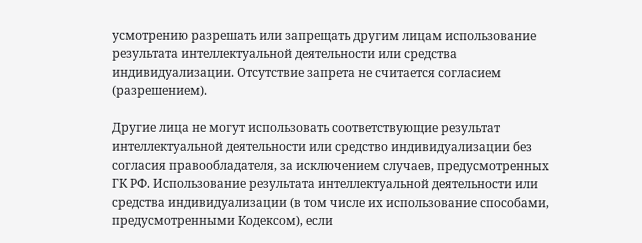усмотрению разрешать или запрещать другим лицам использование результата интеллектуальной деятельности или средства индивидуализации. Отсутствие запрета не считается согласием (разрешением).

Другие лица не могут использовать соответствующие результат интеллектуальной деятельности или средство индивидуализации без согласия правообладателя, за исключением случаев, предусмотренных ГК РФ. Использование результата интеллектуальной деятельности или средства индивидуализации (в том числе их использование способами, предусмотренными Кодексом), если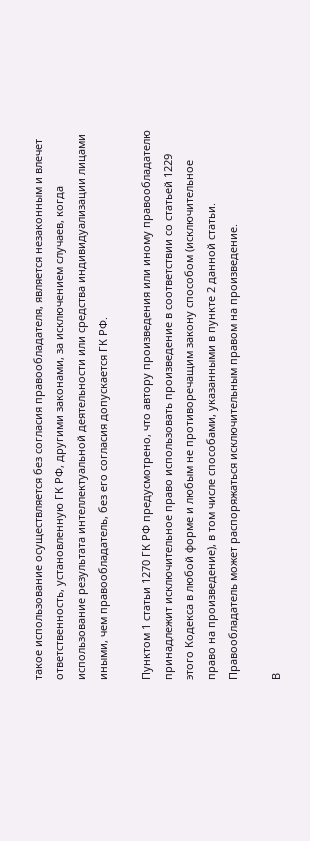такое использование осуществляется без согласия правообладателя, является незаконным и влечет ответственность, установленную ГК РФ, другими законами, за исключением случаев, когда использование результата интеллектуальной деятельности или средства индивидуализации лицами иными, чем правообладатель, без его согласия допускается ГК РФ.

Пунктом 1 статьи 1270 ГК РФ предусмотрено, что автору произведения или иному правообладателю принадлежит исключительное право использовать произведение в соответствии со статьей 1229 этого Кодекса в любой форме и любым не противоречащим закону способом (исключительное право на произведение), в том числе способами, указанными в пункте 2 данной статьи. Правообладатель может распоряжаться исключительным правом на произведение.

В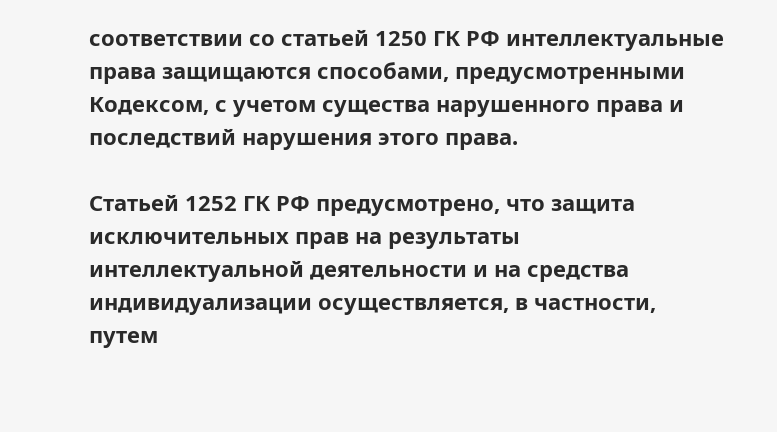соответствии со статьей 1250 ГК РФ интеллектуальные права защищаются способами, предусмотренными Кодексом, с учетом существа нарушенного права и последствий нарушения этого права.

Статьей 1252 ГК РФ предусмотрено, что защита исключительных прав на результаты интеллектуальной деятельности и на средства индивидуализации осуществляется, в частности, путем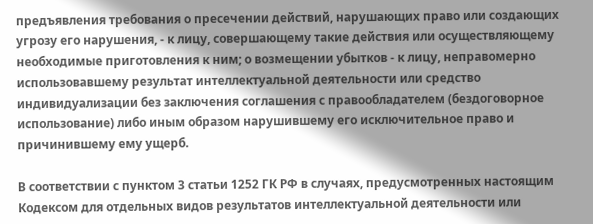предъявления требования о пресечении действий, нарушающих право или создающих угрозу его нарушения, - к лицу, совершающему такие действия или осуществляющему необходимые приготовления к ним; о возмещении убытков - к лицу, неправомерно использовавшему результат интеллектуальной деятельности или средство индивидуализации без заключения соглашения с правообладателем (бездоговорное использование) либо иным образом нарушившему его исключительное право и причинившему ему ущерб.

В соответствии с пунктом 3 статьи 1252 ГК РФ в случаях, предусмотренных настоящим Кодексом для отдельных видов результатов интеллектуальной деятельности или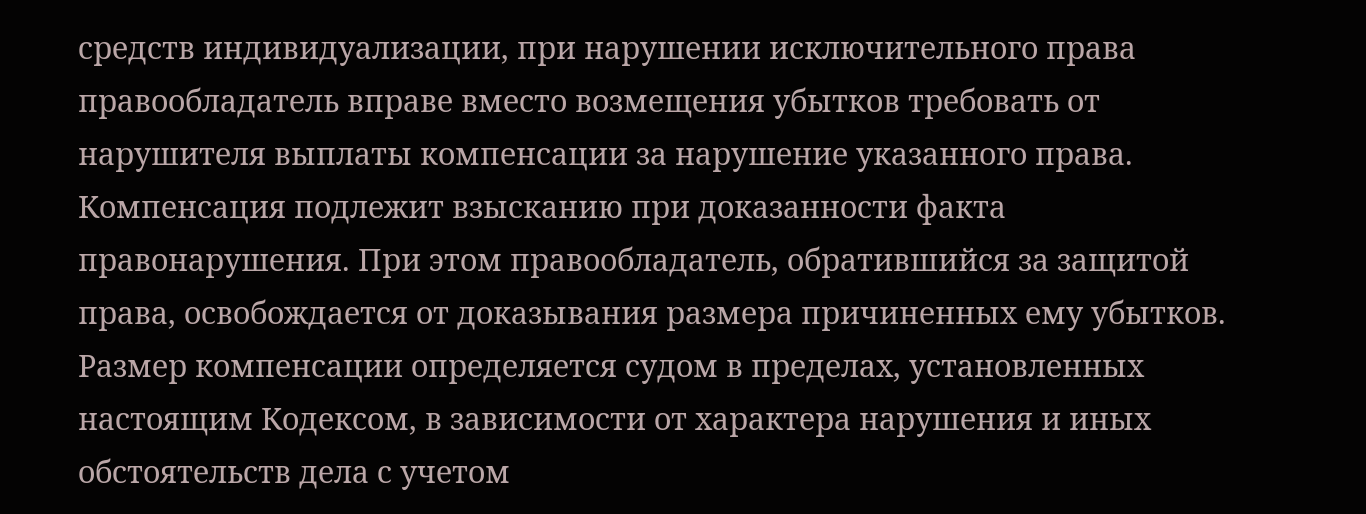средств индивидуализации, при нарушении исключительного права правообладатель вправе вместо возмещения убытков требовать от нарушителя выплаты компенсации за нарушение указанного права. Компенсация подлежит взысканию при доказанности факта правонарушения. При этом правообладатель, обратившийся за защитой права, освобождается от доказывания размера причиненных ему убытков. Размер компенсации определяется судом в пределах, установленных настоящим Кодексом, в зависимости от характера нарушения и иных обстоятельств дела с учетом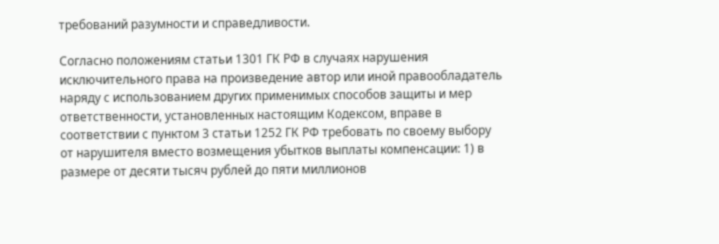требований разумности и справедливости.

Согласно положениям статьи 1301 ГК РФ в случаях нарушения исключительного права на произведение автор или иной правообладатель наряду с использованием других применимых способов защиты и мер ответственности, установленных настоящим Кодексом, вправе в соответствии с пунктом 3 статьи 1252 ГК РФ требовать по своему выбору от нарушителя вместо возмещения убытков выплаты компенсации: 1) в размере от десяти тысяч рублей до пяти миллионов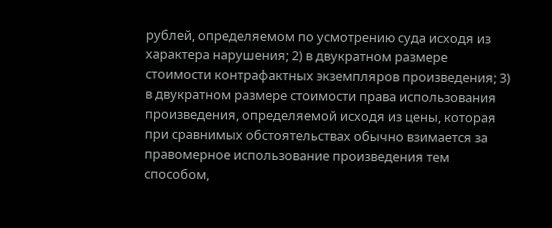рублей, определяемом по усмотрению суда исходя из характера нарушения; 2) в двукратном размере стоимости контрафактных экземпляров произведения; 3) в двукратном размере стоимости права использования произведения, определяемой исходя из цены, которая при сравнимых обстоятельствах обычно взимается за правомерное использование произведения тем способом,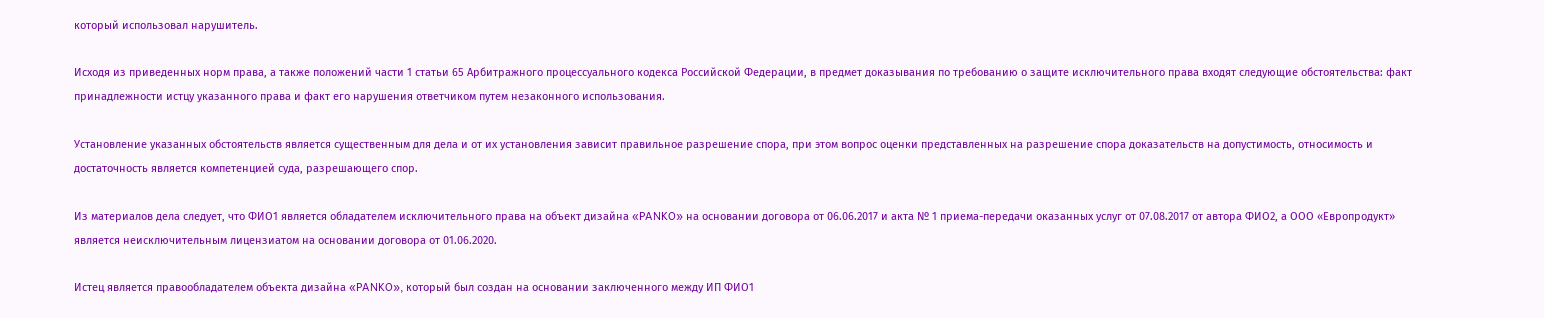который использовал нарушитель.

Исходя из приведенных норм права, а также положений части 1 статьи 65 Арбитражного процессуального кодекса Российской Федерации, в предмет доказывания по требованию о защите исключительного права входят следующие обстоятельства: факт принадлежности истцу указанного права и факт его нарушения ответчиком путем незаконного использования.

Установление указанных обстоятельств является существенным для дела и от их установления зависит правильное разрешение спора, при этом вопрос оценки представленных на разрешение спора доказательств на допустимость, относимость и достаточность является компетенцией суда, разрешающего спор.

Из материалов дела следует, что ФИО1 является обладателем исключительного права на объект дизайна «PANKO» на основании договора от 06.06.2017 и акта № 1 приема-передачи оказанных услуг от 07.08.2017 от автора ФИО2, а ООО «Европродукт» является неисключительным лицензиатом на основании договора от 01.06.2020.

Истец является правообладателем объекта дизайна «PANKO», который был создан на основании заключенного между ИП ФИО1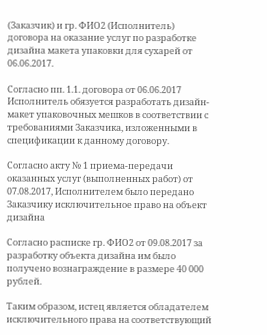(Заказчик) и гр. ФИО2 (Исполнитель) договора на оказание услуг по разработке дизайна макета упаковки для сухарей от 06.06.2017.

Согласно пп. 1.1. договора от 06.06.2017 Исполнитель обязуется разработать дизайн-макет упаковочных мешков в соответствии с требованиями Заказчика, изложенными в спецификации к данному договору.

Согласно акту № 1 приема-передачи оказанных услуг (выполненных работ) от 07.08.2017, Исполнителем было передано Заказчику исключительное право на объект дизайна

Согласно расписке гр. ФИО2 от 09.08.2017 за разработку объекта дизайна им было получено вознаграждение в размере 40 000 рублей.

Таким образом, истец является обладателем исключительного права на соответствующий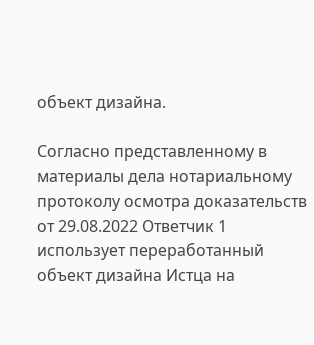объект дизайна.

Согласно представленному в материалы дела нотариальному протоколу осмотра доказательств от 29.08.2022 Ответчик 1 использует переработанный объект дизайна Истца на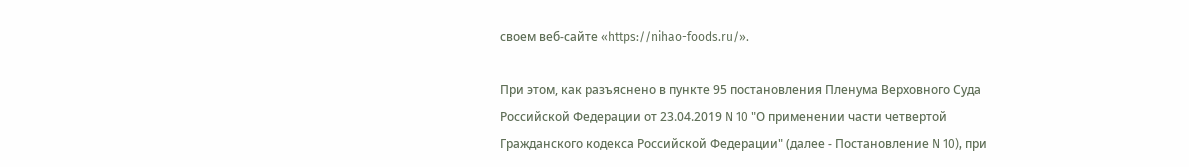своем веб-сайте «https://nihao-foods.ru/».

При этом, как разъяснено в пункте 95 постановления Пленума Верховного Суда Российской Федерации от 23.04.2019 N 10 "О применении части четвертой Гражданского кодекса Российской Федерации" (далее - Постановление N 10), при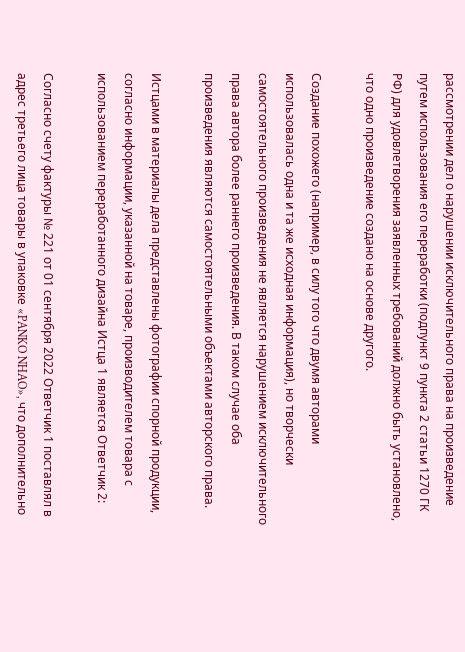рассмотрении дел о нарушении исключительного права на произведение путем использования его переработки (подпункт 9 пункта 2 статьи 1270 ГК РФ) для удовлетворения заявленных требований должно быть установлено, что одно произведение создано на основе другого.

Создание похожего (например, в силу того что двумя авторами использовалась одна и та же исходная информация), но творчески самостоятельного произведения не является нарушением исключительного права автора более раннего произведения. В таком случае оба произведения являются самостоятельными объектами авторского права.

Истцами в материалы дела представлены фотографии спорной продукции, согласно информации, указанной на товаре, производителем товара с использованием переработанного дизайна Истца 1 является Ответчик 2:

Согласно счету фактуры № 221 от 01 сентября 2022 Ответчик 1 поставлял в адрес третьего лица товары в упаковке «PANKO NHAO», что дополнительно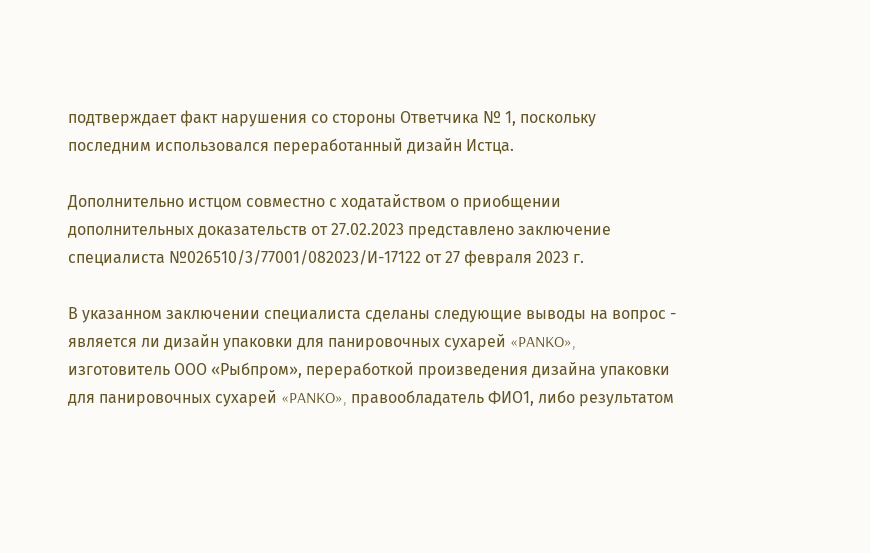подтверждает факт нарушения со стороны Ответчика № 1, поскольку последним использовался переработанный дизайн Истца.

Дополнительно истцом совместно с ходатайством о приобщении дополнительных доказательств от 27.02.2023 представлено заключение специалиста №026510/3/77001/082023/И-17122 от 27 февраля 2023 г.

В указанном заключении специалиста сделаны следующие выводы на вопрос - является ли дизайн упаковки для панировочных сухарей «PANKO», изготовитель ООО «Рыбпром», переработкой произведения дизайна упаковки для панировочных сухарей «PANKO», правообладатель ФИО1, либо результатом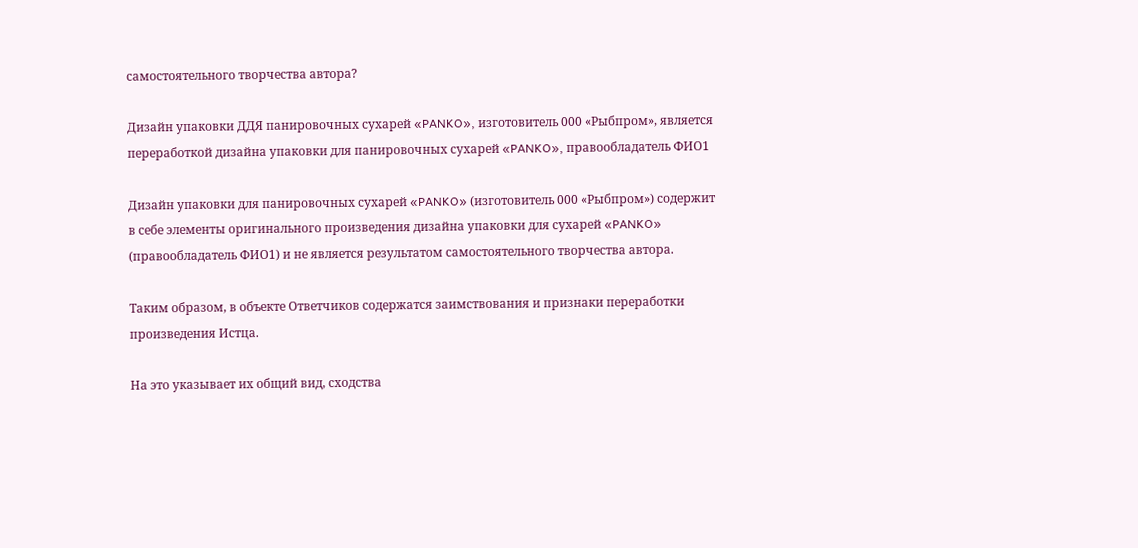самостоятельного творчества автора?

Дизайн упаковки ДДЯ панировочных сухарей «PANKO», изготовитель 000 «Рыбпром», является переработкой дизайна упаковки для панировочных сухарей «PANKO», правообладатель ФИО1

Дизайн упаковки для панировочных сухарей «PANKO» (изготовитель 000 «Рыбпром») содержит в себе элементы оригинального произведения дизайна упаковки для сухарей «PANKO» (правообладатель ФИО1) и не является результатом самостоятельного творчества автора.

Таким образом, в объекте Ответчиков содержатся заимствования и признаки переработки произведения Истца.

На это указывает их общий вид, сходства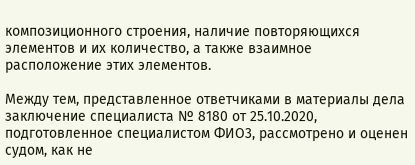композиционного строения, наличие повторяющихся элементов и их количество, а также взаимное расположение этих элементов.

Между тем, представленное ответчиками в материалы дела заключение специалиста № 8180 от 25.10.2020, подготовленное специалистом ФИО3, рассмотрено и оценен судом, как не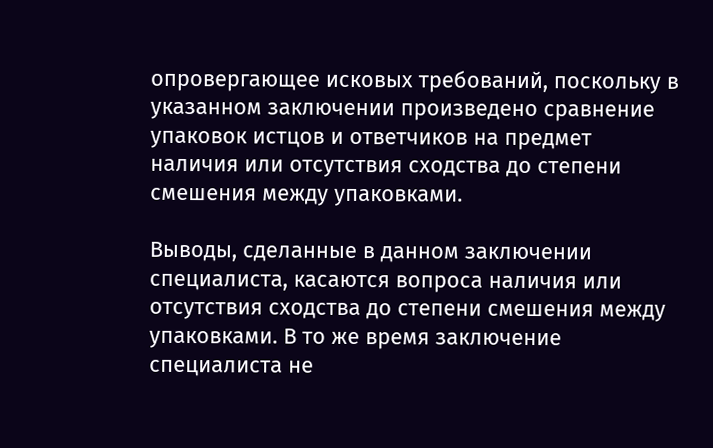опровергающее исковых требований, поскольку в указанном заключении произведено сравнение упаковок истцов и ответчиков на предмет наличия или отсутствия сходства до степени смешения между упаковками.

Выводы, сделанные в данном заключении специалиста, касаются вопроса наличия или отсутствия сходства до степени смешения между упаковками. В то же время заключение специалиста не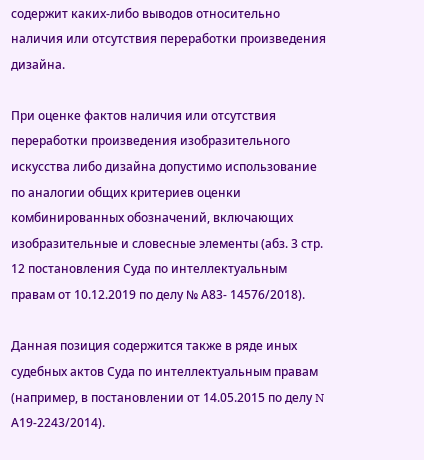содержит каких-либо выводов относительно наличия или отсутствия переработки произведения дизайна.

При оценке фактов наличия или отсутствия переработки произведения изобразительного искусства либо дизайна допустимо использование по аналогии общих критериев оценки комбинированных обозначений, включающих изобразительные и словесные элементы (абз. 3 стр. 12 постановления Суда по интеллектуальным правам от 10.12.2019 по делу № А83- 14576/2018).

Данная позиция содержится также в ряде иных судебных актов Суда по интеллектуальным правам (например, в постановлении от 14.05.2015 по делу N А19-2243/2014).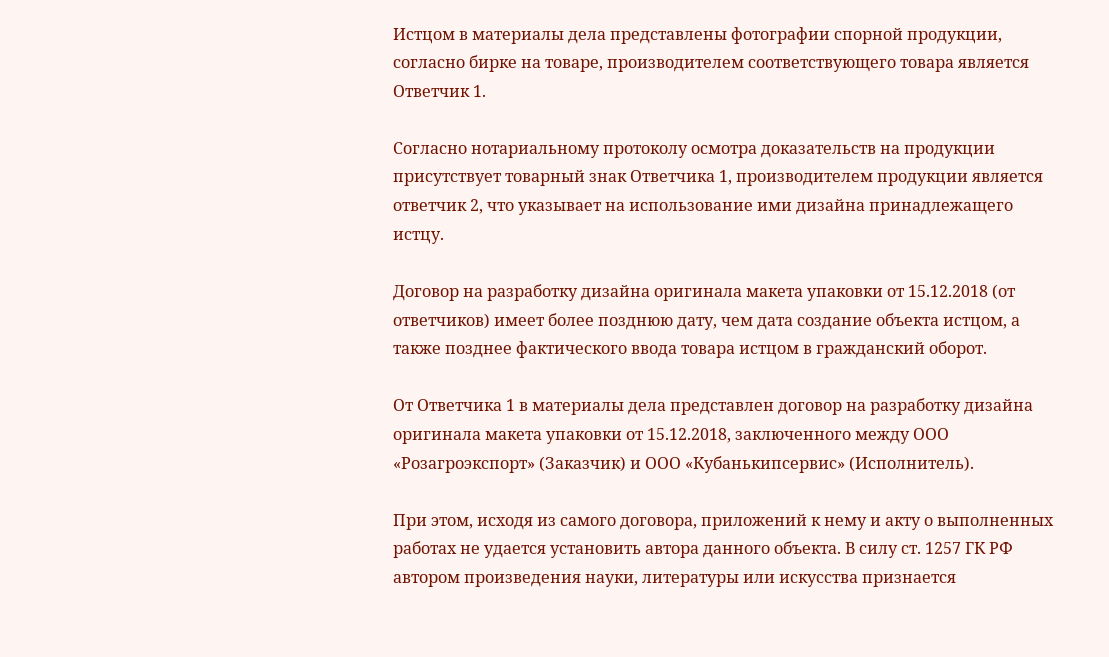Истцом в материалы дела представлены фотографии спорной продукции, согласно бирке на товаре, производителем соответствующего товара является Ответчик 1.

Согласно нотариальному протоколу осмотра доказательств на продукции присутствует товарный знак Ответчика 1, производителем продукции является ответчик 2, что указывает на использование ими дизайна принадлежащего истцу.

Договор на разработку дизайна оригинала макета упаковки от 15.12.2018 (от ответчиков) имеет более позднюю дату, чем дата создание объекта истцом, а также позднее фактического ввода товара истцом в гражданский оборот.

От Ответчика 1 в материалы дела представлен договор на разработку дизайна оригинала макета упаковки от 15.12.2018, заключенного между ООО «Розагроэкспорт» (Заказчик) и ООО «Кубанькипсервис» (Исполнитель).

При этом, исходя из самого договора, приложений к нему и акту о выполненных работах не удается установить автора данного объекта. В силу ст. 1257 ГК РФ автором произведения науки, литературы или искусства признается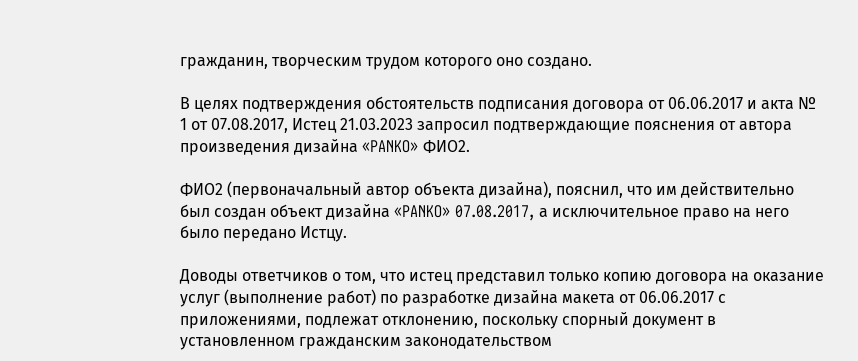гражданин, творческим трудом которого оно создано.

В целях подтверждения обстоятельств подписания договора от 06.06.2017 и акта № 1 от 07.08.2017, Истец 21.03.2023 запросил подтверждающие пояснения от автора произведения дизайна «PANKO» ФИО2.

ФИО2 (первоначальный автор объекта дизайна), пояснил, что им действительно был создан объект дизайна «PANKO» 07.08.2017, а исключительное право на него было передано Истцу.

Доводы ответчиков о том, что истец представил только копию договора на оказание услуг (выполнение работ) по разработке дизайна макета от 06.06.2017 с приложениями, подлежат отклонению, поскольку спорный документ в установленном гражданским законодательством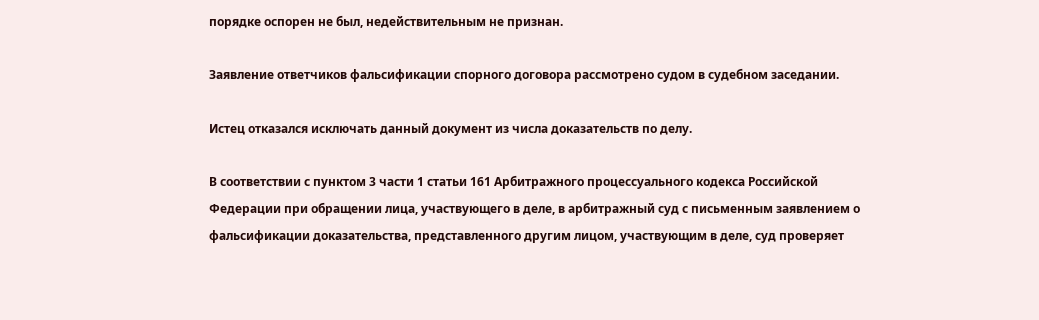порядке оспорен не был, недействительным не признан.

Заявление ответчиков фальсификации спорного договора рассмотрено судом в судебном заседании.

Истец отказался исключать данный документ из числа доказательств по делу.

В соответствии с пунктом 3 части 1 статьи 161 Арбитражного процессуального кодекса Российской Федерации при обращении лица, участвующего в деле, в арбитражный суд с письменным заявлением о фальсификации доказательства, представленного другим лицом, участвующим в деле, суд проверяет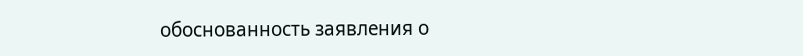обоснованность заявления о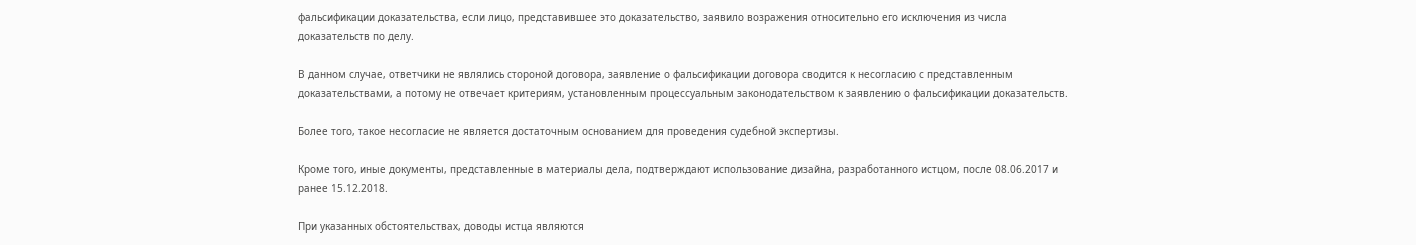фальсификации доказательства, если лицо, представившее это доказательство, заявило возражения относительно его исключения из числа доказательств по делу.

В данном случае, ответчики не являлись стороной договора, заявление о фальсификации договора сводится к несогласию с представленным доказательствами, а потому не отвечает критериям, установленным процессуальным законодательством к заявлению о фальсификации доказательств.

Более того, такое несогласие не является достаточным основанием для проведения судебной экспертизы.

Кроме того, иные документы, представленные в материалы дела, подтверждают использование дизайна, разработанного истцом, после 08.06.2017 и ранее 15.12.2018.

При указанных обстоятельствах, доводы истца являются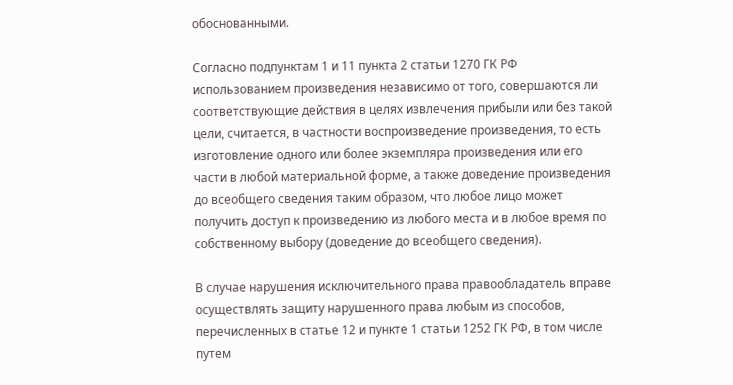обоснованными.

Согласно подпунктам 1 и 11 пункта 2 статьи 1270 ГК РФ использованием произведения независимо от того, совершаются ли соответствующие действия в целях извлечения прибыли или без такой цели, считается, в частности воспроизведение произведения, то есть изготовление одного или более экземпляра произведения или его части в любой материальной форме, а также доведение произведения до всеобщего сведения таким образом, что любое лицо может получить доступ к произведению из любого места и в любое время по собственному выбору (доведение до всеобщего сведения).

В случае нарушения исключительного права правообладатель вправе осуществлять защиту нарушенного права любым из способов, перечисленных в статье 12 и пункте 1 статьи 1252 ГК РФ, в том числе путем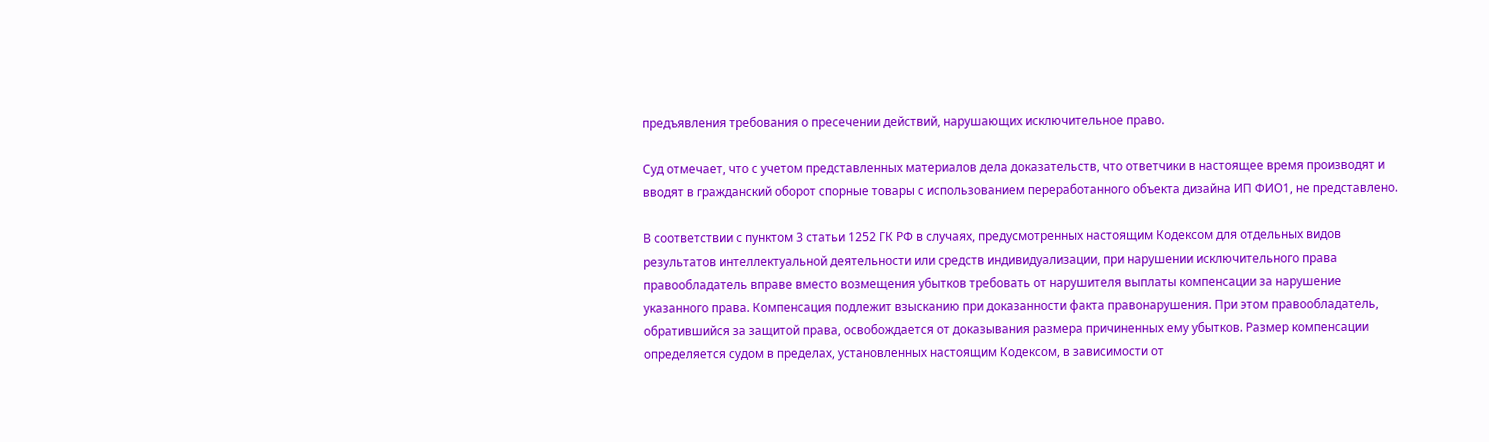предъявления требования о пресечении действий, нарушающих исключительное право.

Суд отмечает, что с учетом представленных материалов дела доказательств, что ответчики в настоящее время производят и вводят в гражданский оборот спорные товары с использованием переработанного объекта дизайна ИП ФИО1, не представлено.

В соответствии с пунктом 3 статьи 1252 ГК РФ в случаях, предусмотренных настоящим Кодексом для отдельных видов результатов интеллектуальной деятельности или средств индивидуализации, при нарушении исключительного права правообладатель вправе вместо возмещения убытков требовать от нарушителя выплаты компенсации за нарушение указанного права. Компенсация подлежит взысканию при доказанности факта правонарушения. При этом правообладатель, обратившийся за защитой права, освобождается от доказывания размера причиненных ему убытков. Размер компенсации определяется судом в пределах, установленных настоящим Кодексом, в зависимости от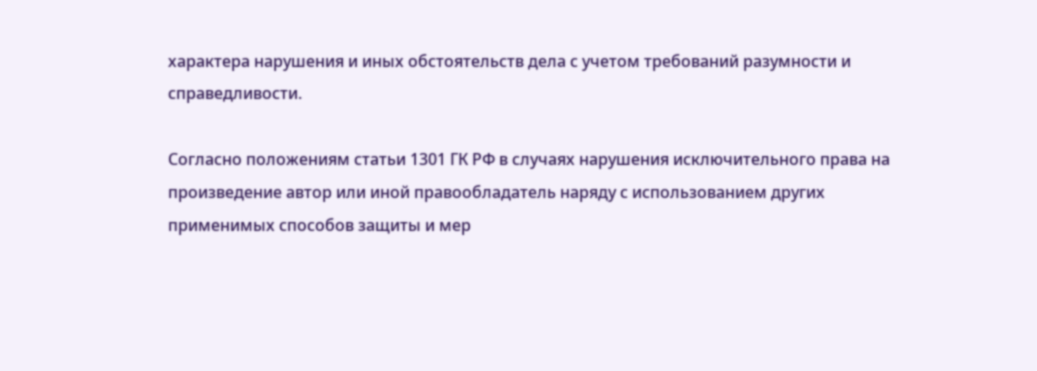характера нарушения и иных обстоятельств дела с учетом требований разумности и справедливости.

Согласно положениям статьи 1301 ГК РФ в случаях нарушения исключительного права на произведение автор или иной правообладатель наряду с использованием других применимых способов защиты и мер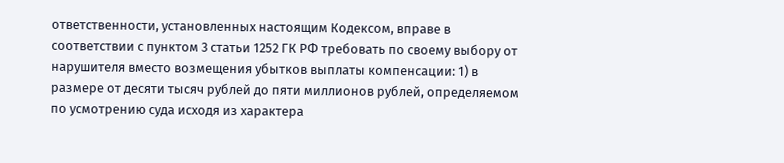ответственности, установленных настоящим Кодексом, вправе в соответствии с пунктом 3 статьи 1252 ГК РФ требовать по своему выбору от нарушителя вместо возмещения убытков выплаты компенсации: 1) в размере от десяти тысяч рублей до пяти миллионов рублей, определяемом по усмотрению суда исходя из характера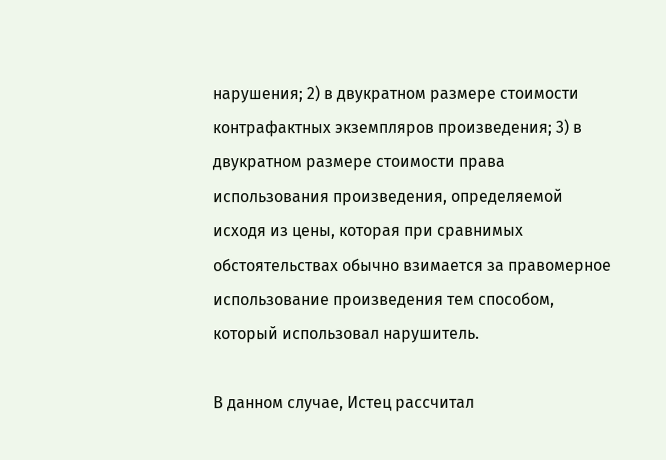нарушения; 2) в двукратном размере стоимости контрафактных экземпляров произведения; 3) в двукратном размере стоимости права использования произведения, определяемой исходя из цены, которая при сравнимых обстоятельствах обычно взимается за правомерное использование произведения тем способом, который использовал нарушитель.

В данном случае, Истец рассчитал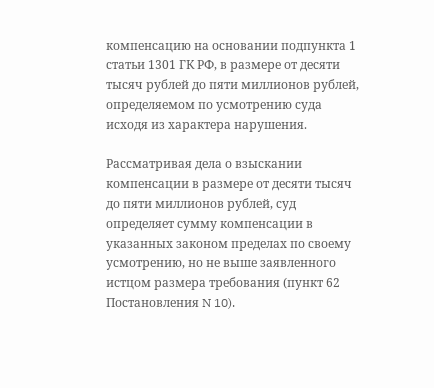компенсацию на основании подпункта 1 статьи 1301 ГК РФ, в размере от десяти тысяч рублей до пяти миллионов рублей, определяемом по усмотрению суда исходя из характера нарушения.

Рассматривая дела о взыскании компенсации в размере от десяти тысяч до пяти миллионов рублей, суд определяет сумму компенсации в указанных законом пределах по своему усмотрению, но не выше заявленного истцом размера требования (пункт 62 Постановления N 10).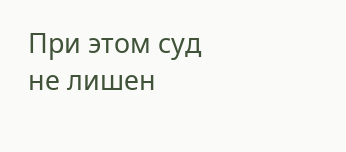При этом суд не лишен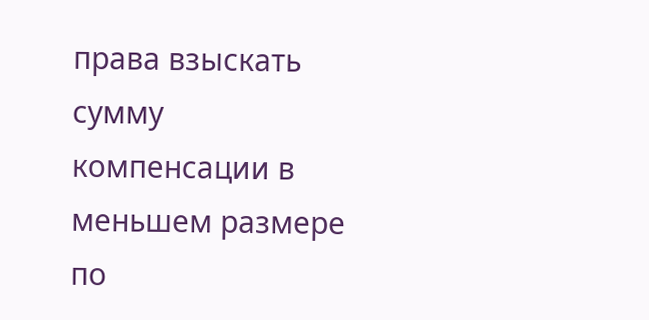права взыскать сумму компенсации в меньшем размере по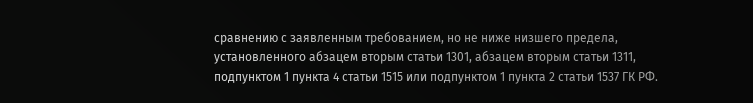сравнению с заявленным требованием, но не ниже низшего предела, установленного абзацем вторым статьи 1301, абзацем вторым статьи 1311, подпунктом 1 пункта 4 статьи 1515 или подпунктом 1 пункта 2 статьи 1537 ГК РФ.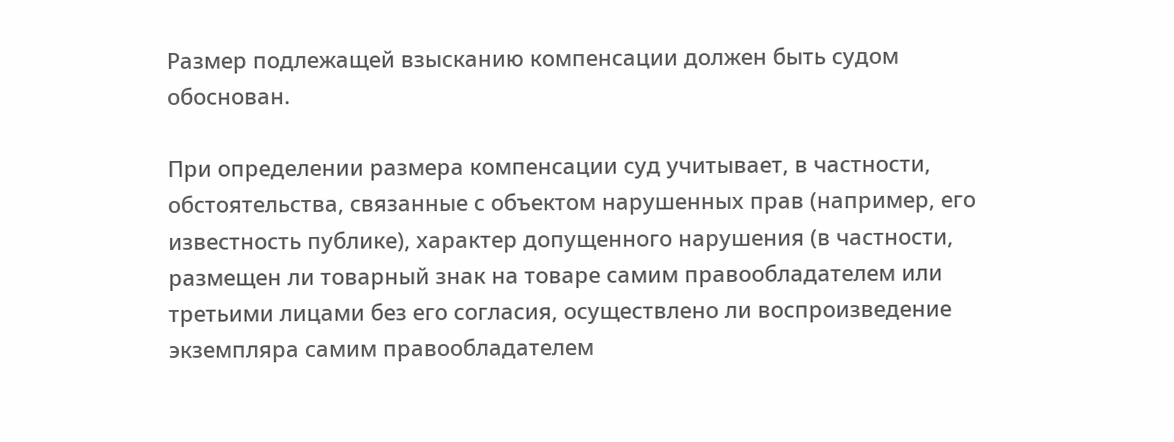Размер подлежащей взысканию компенсации должен быть судом обоснован.

При определении размера компенсации суд учитывает, в частности, обстоятельства, связанные с объектом нарушенных прав (например, его известность публике), характер допущенного нарушения (в частности, размещен ли товарный знак на товаре самим правообладателем или третьими лицами без его согласия, осуществлено ли воспроизведение экземпляра самим правообладателем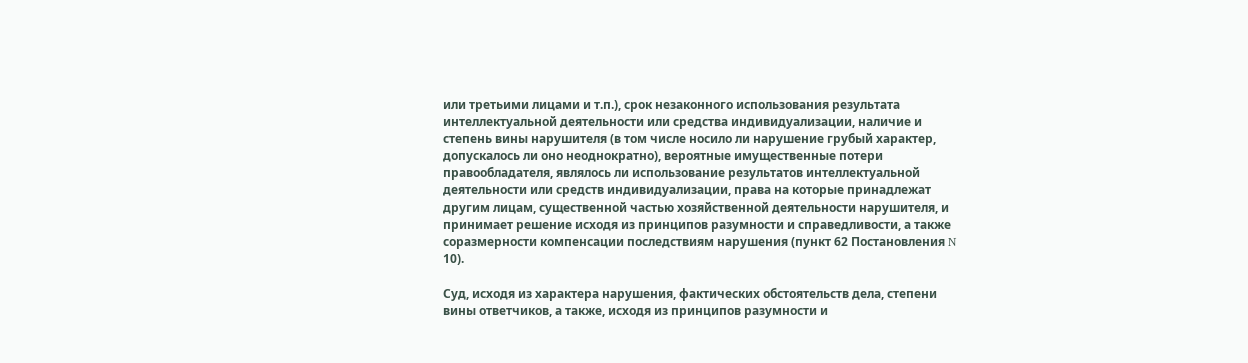или третьими лицами и т.п.), срок незаконного использования результата интеллектуальной деятельности или средства индивидуализации, наличие и степень вины нарушителя (в том числе носило ли нарушение грубый характер, допускалось ли оно неоднократно), вероятные имущественные потери правообладателя, являлось ли использование результатов интеллектуальной деятельности или средств индивидуализации, права на которые принадлежат другим лицам, существенной частью хозяйственной деятельности нарушителя, и принимает решение исходя из принципов разумности и справедливости, а также соразмерности компенсации последствиям нарушения (пункт 62 Постановления N 10).

Суд, исходя из характера нарушения, фактических обстоятельств дела, степени вины ответчиков, а также, исходя из принципов разумности и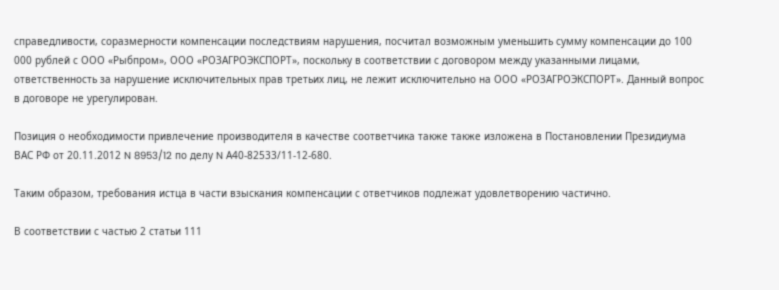справедливости, соразмерности компенсации последствиям нарушения, посчитал возможным уменьшить сумму компенсации до 100 000 рублей с ООО «Рыбпром», ООО «РОЗАГРОЭКСПОРТ», поскольку в соответствии с договором между указанными лицами, ответственность за нарушение исключительных прав третьих лиц, не лежит исключительно на ООО «РОЗАГРОЭКСПОРТ». Данный вопрос в договоре не урегулирован.

Позиция о необходимости привлечение производителя в качестве соответчика также также изложена в Постановлении Президиума ВАС РФ от 20.11.2012 N 8953/12 по делу N А40-82533/11-12-680.

Таким образом, требования истца в части взыскания компенсации с ответчиков подлежат удовлетворению частично.

В соответствии с частью 2 статьи 111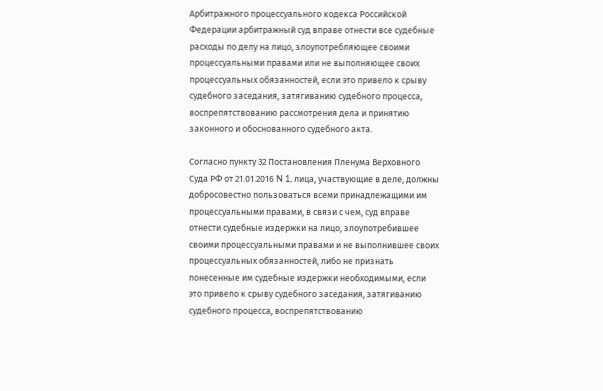Арбитражного процессуального кодекса Российской Федерации арбитражный суд вправе отнести все судебные расходы по делу на лицо, злоупотребляющее своими процессуальными правами или не выполняющее своих процессуальных обязанностей, если это привело к срыву судебного заседания, затягиванию судебного процесса, воспрепятствованию рассмотрения дела и принятию законного и обоснованного судебного акта.

Согласно пункту 32 Постановления Пленума Верховного Суда РФ от 21.01.2016 N 1, лица, участвующие в деле, должны добросовестно пользоваться всеми принадлежащими им процессуальными правами, в связи с чем, суд вправе отнести судебные издержки на лицо, злоупотребившее своими процессуальными правами и не выполнившее своих процессуальных обязанностей, либо не признать понесенные им судебные издержки необходимыми, если это привело к срыву судебного заседания, затягиванию судебного процесса, воспрепятствованию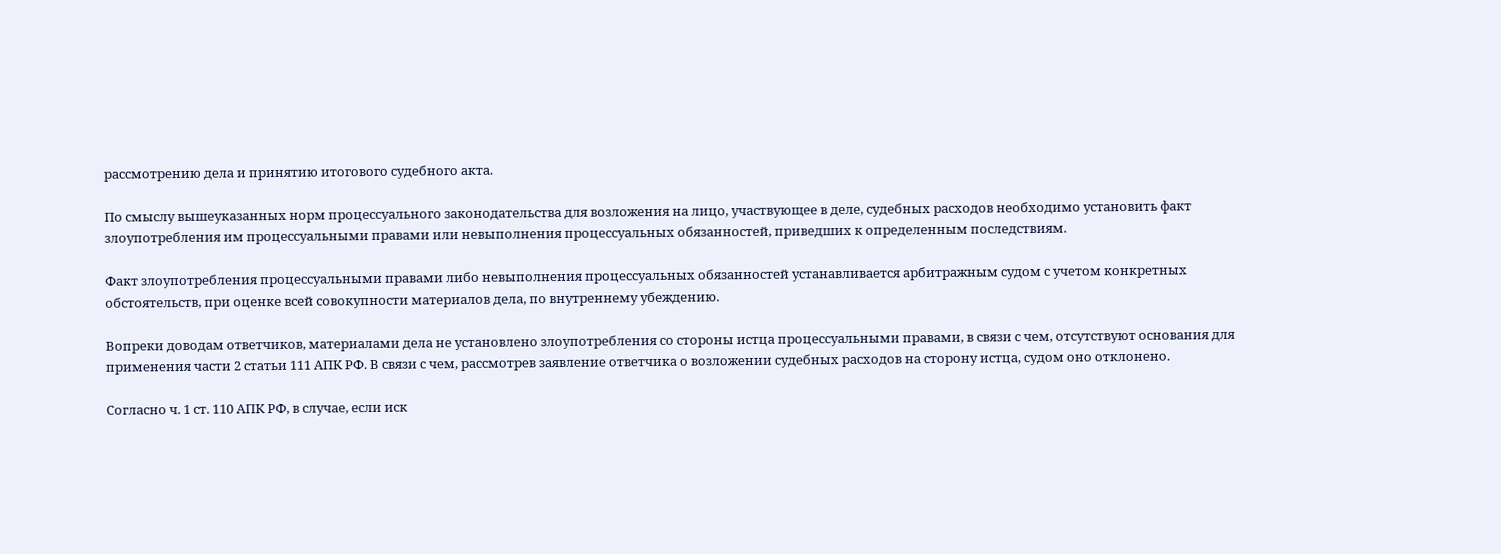рассмотрению дела и принятию итогового судебного акта.

По смыслу вышеуказанных норм процессуального законодательства для возложения на лицо, участвующее в деле, судебных расходов необходимо установить факт злоупотребления им процессуальными правами или невыполнения процессуальных обязанностей, приведших к определенным последствиям.

Факт злоупотребления процессуальными правами либо невыполнения процессуальных обязанностей устанавливается арбитражным судом с учетом конкретных обстоятельств, при оценке всей совокупности материалов дела, по внутреннему убеждению.

Вопреки доводам ответчиков, материалами дела не установлено злоупотребления со стороны истца процессуальными правами, в связи с чем, отсутствуют основания для применения части 2 статьи 111 АПК РФ. В связи с чем, рассмотрев заявление ответчика о возложении судебных расходов на сторону истца, судом оно отклонено.

Согласно ч. 1 ст. 110 АПК РФ, в случае, если иск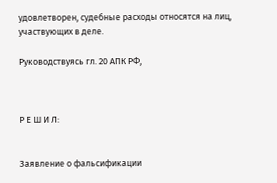удовлетворен, судебные расходы относятся на лиц, участвующих в деле.

Руководствуясь гл. 20 АПК РФ,



Р Е Ш И Л:


Заявление о фальсификации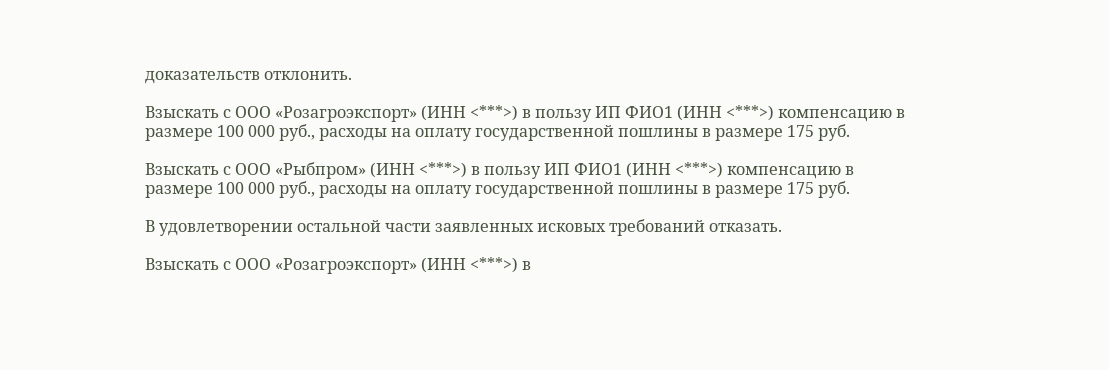доказательств отклонить.

Взыскать с ООО «Розагроэкспорт» (ИНН <***>) в пользу ИП ФИО1 (ИНН <***>) компенсацию в размере 100 000 руб., расходы на оплату государственной пошлины в размере 175 руб.

Взыскать с ООО «Рыбпром» (ИНН <***>) в пользу ИП ФИО1 (ИНН <***>) компенсацию в размере 100 000 руб., расходы на оплату государственной пошлины в размере 175 руб.

В удовлетворении остальной части заявленных исковых требований отказать.

Взыскать с ООО «Розагроэкспорт» (ИНН <***>) в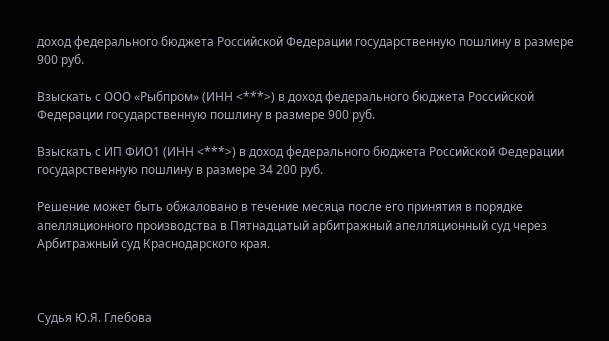доход федерального бюджета Российской Федерации государственную пошлину в размере 900 руб.

Взыскать с ООО «Рыбпром» (ИНН <***>) в доход федерального бюджета Российской Федерации государственную пошлину в размере 900 руб.

Взыскать с ИП ФИО1 (ИНН <***>) в доход федерального бюджета Российской Федерации государственную пошлину в размере 34 200 руб.

Решение может быть обжаловано в течение месяца после его принятия в порядке апелляционного производства в Пятнадцатый арбитражный апелляционный суд через Арбитражный суд Краснодарского края.



Судья Ю.Я. Глебова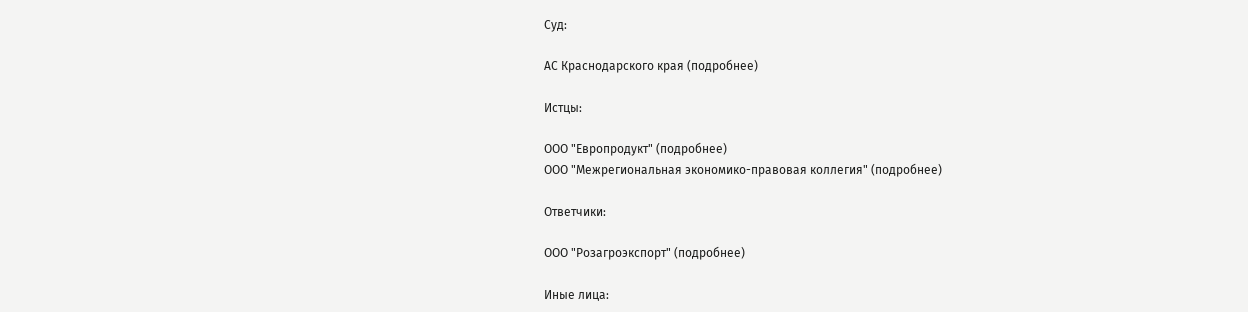Суд:

АС Краснодарского края (подробнее)

Истцы:

ООО "Европродукт" (подробнее)
ООО "Межрегиональная экономико-правовая коллегия" (подробнее)

Ответчики:

ООО "Розагроэкспорт" (подробнее)

Иные лица: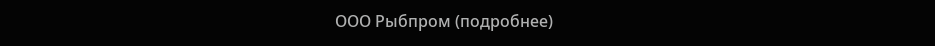ООО Рыбпром (подробнее)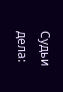Судьи дела: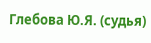Глебова Ю.Я. (судья)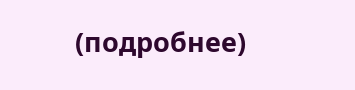(подробнее)